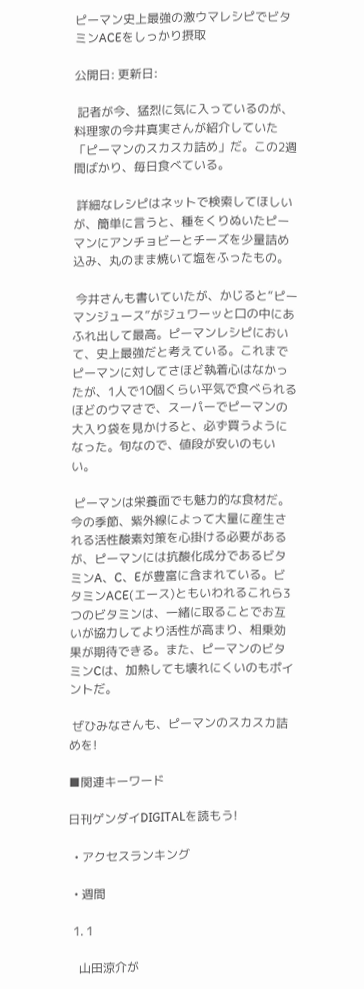ピーマン史上最強の激ウマレシピでビタミンACEをしっかり摂取

公開日: 更新日:

 記者が今、猛烈に気に入っているのが、料理家の今井真実さんが紹介していた「ピーマンのスカスカ詰め」だ。この2週間ばかり、毎日食べている。

 詳細なレシピはネットで検索してほしいが、簡単に言うと、種をくりぬいたピーマンにアンチョビーとチーズを少量詰め込み、丸のまま焼いて塩をふったもの。

 今井さんも書いていたが、かじると“ピーマンジュース”がジュワーッと口の中にあふれ出して最高。ピーマンレシピにおいて、史上最強だと考えている。これまでピーマンに対してさほど執着心はなかったが、1人で10個くらい平気で食べられるほどのウマさで、スーパーでピーマンの大入り袋を見かけると、必ず買うようになった。旬なので、値段が安いのもいい。

 ピーマンは栄養面でも魅力的な食材だ。今の季節、紫外線によって大量に産生される活性酸素対策を心掛ける必要があるが、ピーマンには抗酸化成分であるビタミンA、C、Eが豊富に含まれている。ビタミンACE(エース)ともいわれるこれら3つのビタミンは、一緒に取ることでお互いが協力してより活性が高まり、相乗効果が期待できる。また、ピーマンのビタミンCは、加熱しても壊れにくいのもポイントだ。

 ぜひみなさんも、ピーマンのスカスカ詰めを!

■関連キーワード

日刊ゲンダイDIGITALを読もう!

  • アクセスランキング

  • 週間

  1. 1

    山田涼介が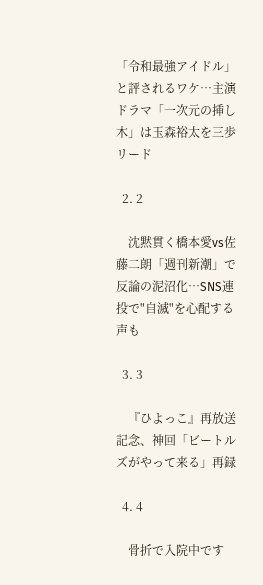「令和最強アイドル」と評されるワケ…主演ドラマ「一次元の挿し木」は玉森裕太を三歩リード

  2. 2

    沈黙貫く橋本愛vs佐藤二朗「週刊新潮」で反論の泥沼化…SNS連投で"自滅"を心配する声も

  3. 3

    『ひよっこ』再放送記念、神回「ビートルズがやって来る」再録

  4. 4

    骨折で入院中です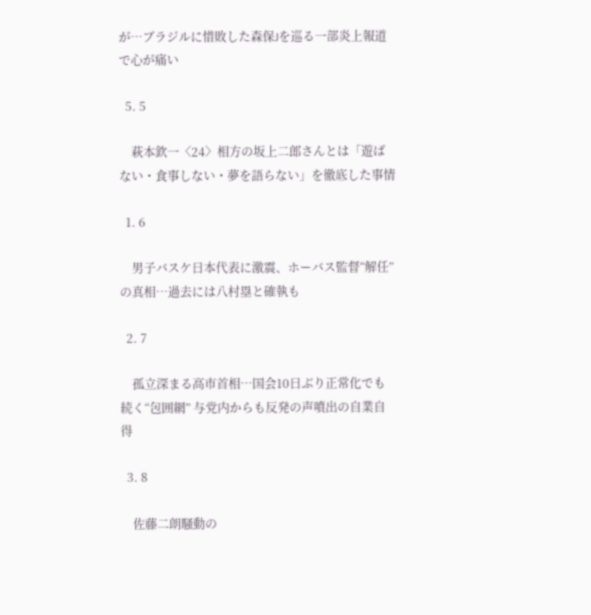が…ブラジルに惜敗した森保Jを巡る一部炎上報道で心が痛い

  5. 5

    萩本欽一〈24〉相方の坂上二郎さんとは「遊ばない・食事しない・夢を語らない」を徹底した事情

  1. 6

    男子バスケ日本代表に激震、ホーバス監督“解任”の真相…過去には八村塁と確執も

  2. 7

    孤立深まる高市首相…国会10日ぶり正常化でも続く“包囲網” 与党内からも反発の声噴出の自業自得

  3. 8

    佐藤二朗騒動の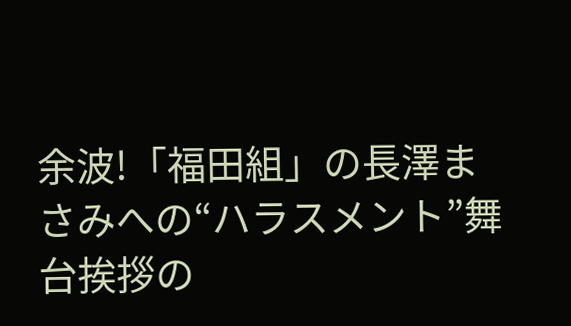余波!「福田組」の長澤まさみへの“ハラスメント”舞台挨拶の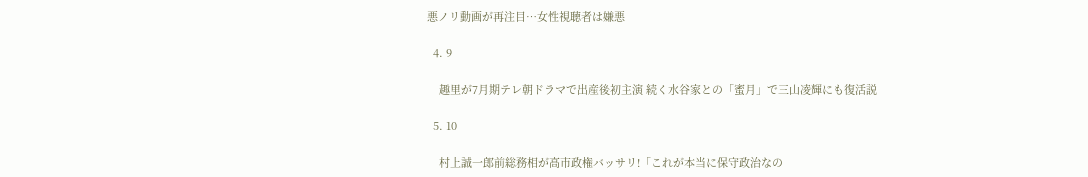悪ノリ動画が再注目…女性視聴者は嫌悪

  4. 9

    趣里が7月期テレ朝ドラマで出産後初主演 続く水谷家との「蜜月」で三山凌輝にも復活説

  5. 10

    村上誠一郎前総務相が高市政権バッサリ!「これが本当に保守政治なの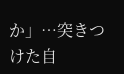か」…突きつけた自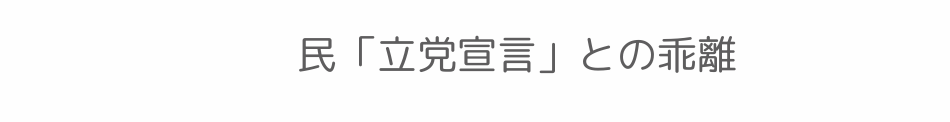民「立党宣言」との乖離